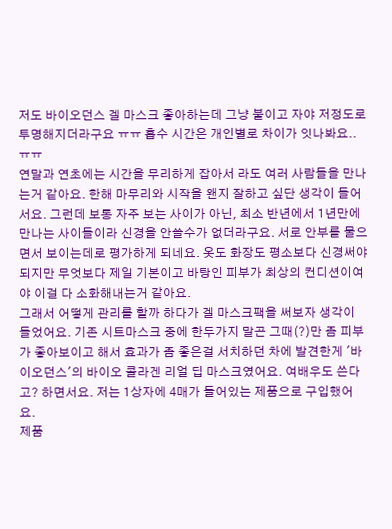저도 바이오던스 겔 마스크 좋아하는데 그냥 붙이고 자야 저정도로 투명해지더라구요 ㅠㅠ 흡수 시간은 개인별로 차이가 잇나봐요..ㅠㅠ
연말과 연초에는 시간을 무리하게 잡아서 라도 여러 사람들을 만나는거 같아요. 한해 마무리와 시작을 왠지 잘하고 싶단 생각이 들어서요. 그런데 보통 자주 보는 사이가 아닌, 최소 반년에서 1년만에 만나는 사이들이라 신경을 안쓸수가 없더라구요. 서로 안부를 물으면서 보이는데로 평가하게 되네요. 옷도 화장도 평소보다 신경써야되지만 무엇보다 제일 기본이고 바탕인 피부가 최상의 컨디션이여야 이걸 다 소화해내는거 같아요.
그래서 어떻게 관리를 할까 하다가 겔 마스크팩을 써보자 생각이 들었어요. 기존 시트마스크 중에 한두가지 말곤 그때(?)만 좀 피부가 좋아보이고 해서 효과가 좀 좋은걸 서치하던 차에 발견한게 '바이오던스'의 바이오 콜라겐 리얼 딥 마스크였어요. 여배우도 쓴다고? 하면서요. 저는 1상자에 4매가 들어있는 제품으로 구입했어요.
제품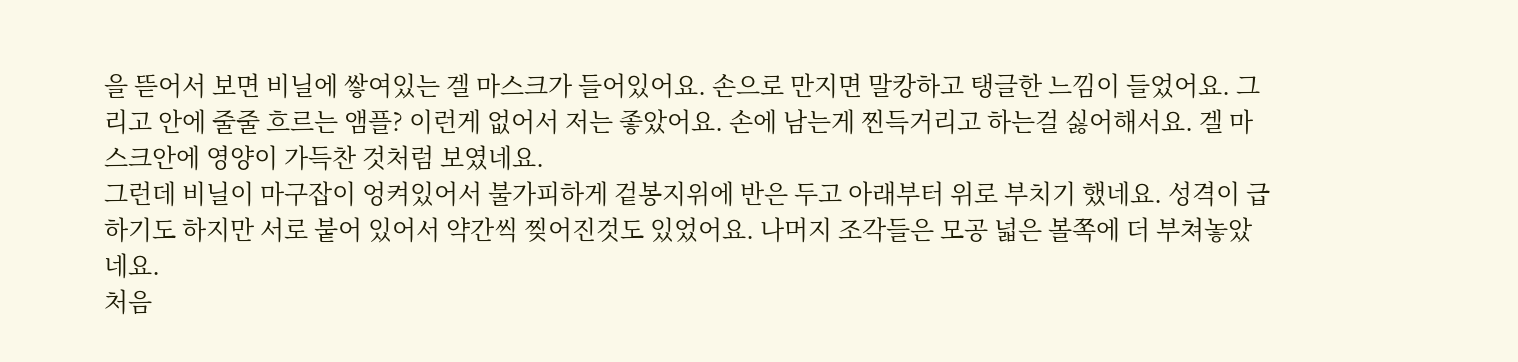을 뜯어서 보면 비닐에 쌓여있는 겔 마스크가 들어있어요. 손으로 만지면 말캉하고 탱글한 느낌이 들었어요. 그리고 안에 줄줄 흐르는 앰플? 이런게 없어서 저는 좋았어요. 손에 남는게 찐득거리고 하는걸 싫어해서요. 겔 마스크안에 영양이 가득찬 것처럼 보였네요.
그런데 비닐이 마구잡이 엉켜있어서 불가피하게 겉봉지위에 반은 두고 아래부터 위로 부치기 했네요. 성격이 급하기도 하지만 서로 붙어 있어서 약간씩 찢어진것도 있었어요. 나머지 조각들은 모공 넓은 볼쪽에 더 부쳐놓았네요.
처음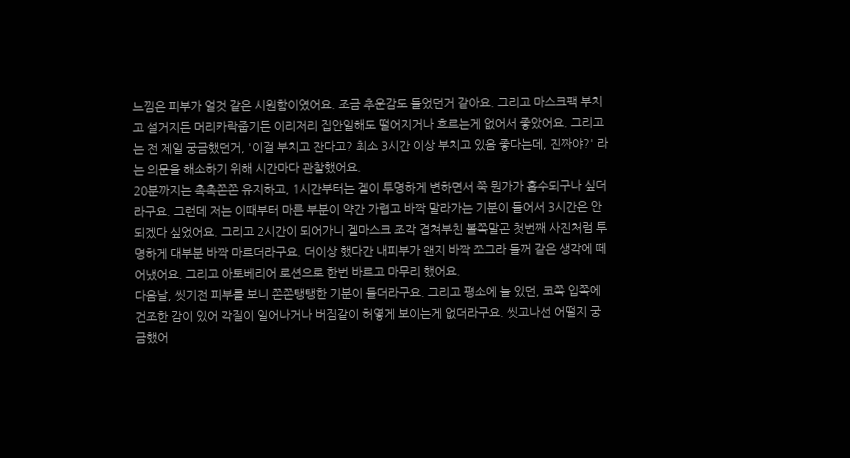느낌은 피부가 얼것 같은 시원함이였어요. 조금 추운감도 들었던거 같아요. 그리고 마스크팩 부치고 설거지든 머리카락줍기든 이리저리 집안일해도 떨어지거나 흐르는게 없어서 좋았어요. 그리고는 전 제일 궁금했던거, '이걸 부치고 잔다고? 최소 3시간 이상 부치고 있음 좋다는데, 진짜야?' 라는 의문을 해소하기 위해 시간마다 관찰했어요.
20분까지는 촉촉쫀쫀 유지하고, 1시간부터는 겔이 투명하게 변하면서 쭉 뭔가가 흡수되구나 싶더라구요. 그런데 저는 이때부터 마른 부분이 약간 가렵고 바짝 말라가는 기분이 들어서 3시간은 안되겠다 싶었어요. 그리고 2시간이 되어가니 겔마스크 조각 겹쳐부친 볼쪽말곤 첫번째 사진처럼 투명하게 대부분 바짝 마르더라구요. 더이상 했다간 내피부가 왠지 바짝 쪼그라 들꺼 같은 생각에 떼어냈어요. 그리고 아토베리어 로션으로 한번 바르고 마무리 했어요.
다음날, 씻기전 피부를 보니 쫀쫀탱탱한 기분이 들더라구요. 그리고 평소에 늘 있던, 코쪽 입쪽에 건조한 감이 있어 각질이 일어나거나 버짐같이 허옇게 보이는게 없더라구요. 씻고나선 어떨지 궁금했어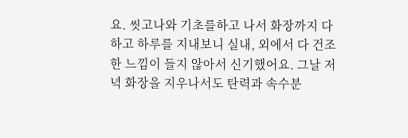요. 씻고나와 기초를하고 나서 화장까지 다하고 하루를 지내보니 실내, 외에서 다 건조한 느낌이 들지 않아서 신기했어요. 그날 저녁 화장을 지우나서도 탄력과 속수분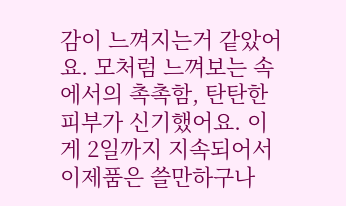감이 느껴지는거 같았어요. 모처럼 느껴보는 속에서의 촉촉함, 탄탄한 피부가 신기했어요. 이게 2일까지 지속되어서 이제품은 쓸만하구나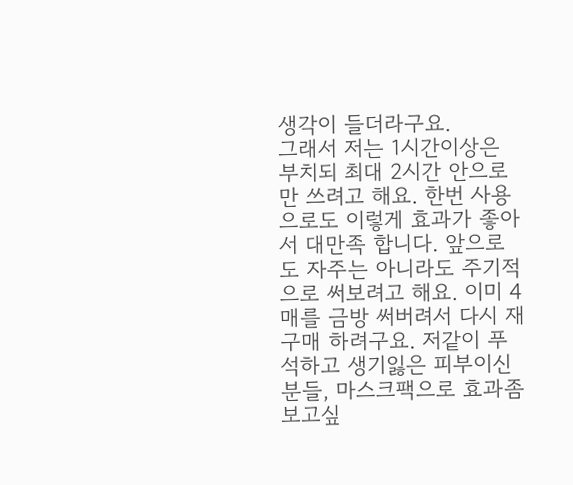생각이 들더라구요.
그래서 저는 1시간이상은 부치되 최대 2시간 안으로만 쓰려고 해요. 한번 사용으로도 이렇게 효과가 좋아서 대만족 합니다. 앞으로도 자주는 아니라도 주기적으로 써보려고 해요. 이미 4매를 금방 써버려서 다시 재구매 하려구요. 저같이 푸석하고 생기잃은 피부이신 분들, 마스크팩으로 효과좀 보고싶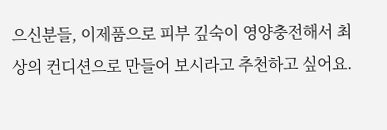으신분들, 이제품으로 피부 깊숙이 영양충전해서 최상의 컨디션으로 만들어 보시라고 추천하고 싶어요.